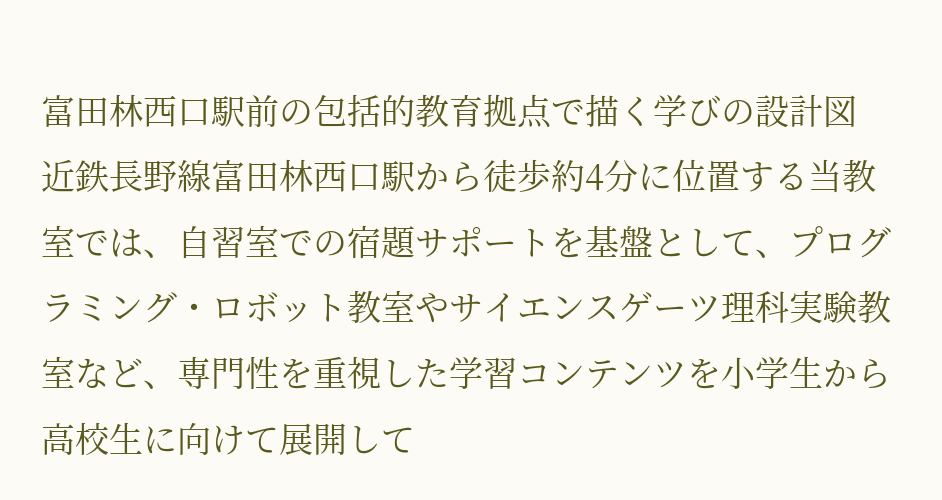富田林西口駅前の包括的教育拠点で描く学びの設計図
近鉄長野線富田林西口駅から徒歩約4分に位置する当教室では、自習室での宿題サポートを基盤として、プログラミング・ロボット教室やサイエンスゲーツ理科実験教室など、専門性を重視した学習コンテンツを小学生から高校生に向けて展開して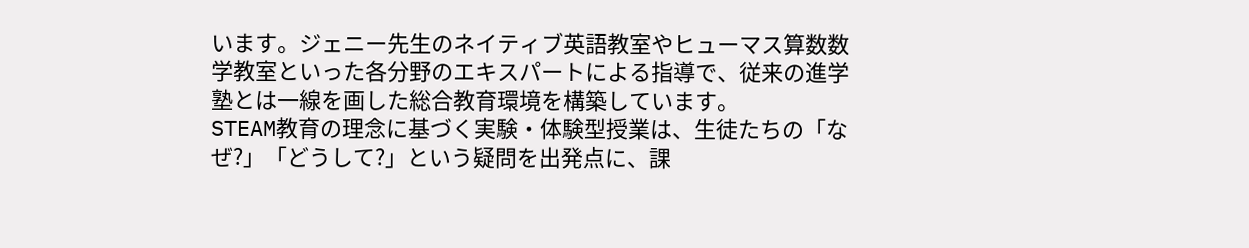います。ジェニー先生のネイティブ英語教室やヒューマス算数数学教室といった各分野のエキスパートによる指導で、従来の進学塾とは一線を画した総合教育環境を構築しています。
STEAM教育の理念に基づく実験・体験型授業は、生徒たちの「なぜ?」「どうして?」という疑問を出発点に、課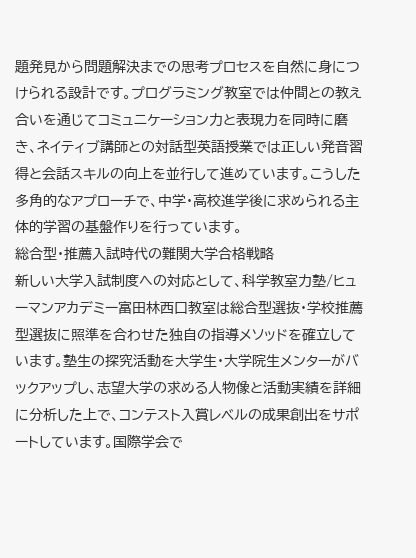題発見から問題解決までの思考プロセスを自然に身につけられる設計です。プログラミング教室では仲間との教え合いを通じてコミュニケーション力と表現力を同時に磨き、ネイティブ講師との対話型英語授業では正しい発音習得と会話スキルの向上を並行して進めています。こうした多角的なアプローチで、中学・高校進学後に求められる主体的学習の基盤作りを行っています。
総合型・推薦入試時代の難関大学合格戦略
新しい大学入試制度への対応として、科学教室力塾/ヒューマンアカデミー富田林西口教室は総合型選抜・学校推薦型選抜に照準を合わせた独自の指導メソッドを確立しています。塾生の探究活動を大学生・大学院生メンターがバックアップし、志望大学の求める人物像と活動実績を詳細に分析した上で、コンテスト入賞レベルの成果創出をサポートしています。国際学会で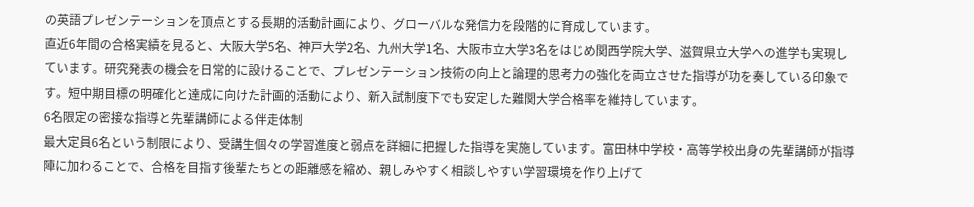の英語プレゼンテーションを頂点とする長期的活動計画により、グローバルな発信力を段階的に育成しています。
直近6年間の合格実績を見ると、大阪大学5名、神戸大学2名、九州大学1名、大阪市立大学3名をはじめ関西学院大学、滋賀県立大学への進学も実現しています。研究発表の機会を日常的に設けることで、プレゼンテーション技術の向上と論理的思考力の強化を両立させた指導が功を奏している印象です。短中期目標の明確化と達成に向けた計画的活動により、新入試制度下でも安定した難関大学合格率を維持しています。
6名限定の密接な指導と先輩講師による伴走体制
最大定員6名という制限により、受講生個々の学習進度と弱点を詳細に把握した指導を実施しています。富田林中学校・高等学校出身の先輩講師が指導陣に加わることで、合格を目指す後輩たちとの距離感を縮め、親しみやすく相談しやすい学習環境を作り上げて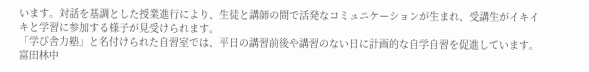います。対話を基調とした授業進行により、生徒と講師の間で活発なコミュニケーションが生まれ、受講生がイキイキと学習に参加する様子が見受けられます。
「学び舎力塾」と名付けられた自習室では、平日の講習前後や講習のない日に計画的な自学自習を促進しています。富田林中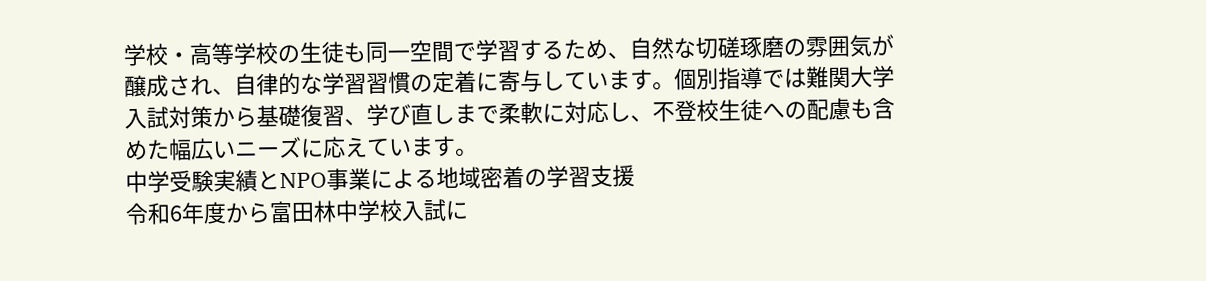学校・高等学校の生徒も同一空間で学習するため、自然な切磋琢磨の雰囲気が醸成され、自律的な学習習慣の定着に寄与しています。個別指導では難関大学入試対策から基礎復習、学び直しまで柔軟に対応し、不登校生徒への配慮も含めた幅広いニーズに応えています。
中学受験実績とNPO事業による地域密着の学習支援
令和6年度から富田林中学校入試に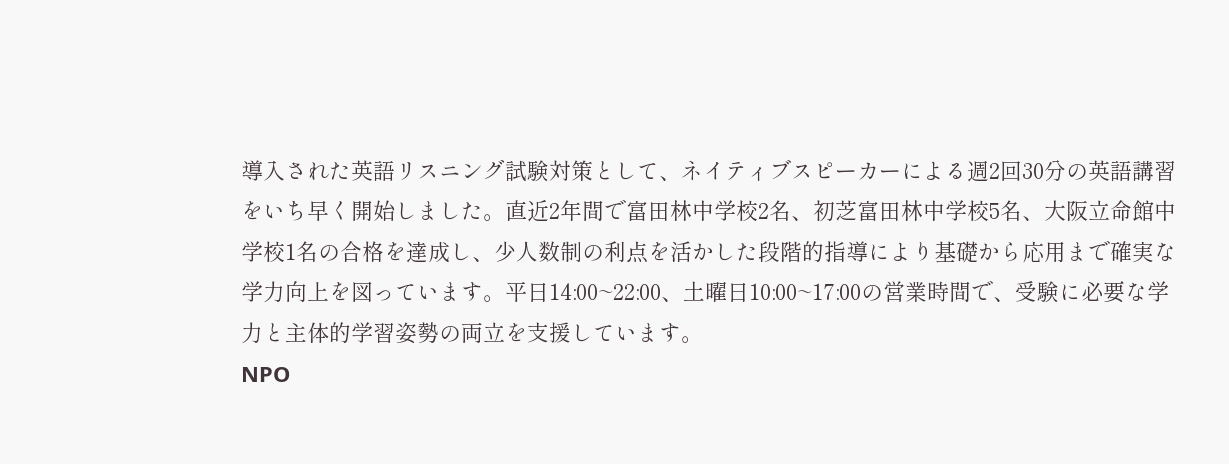導入された英語リスニング試験対策として、ネイティブスピーカーによる週2回30分の英語講習をいち早く開始しました。直近2年間で富田林中学校2名、初芝富田林中学校5名、大阪立命館中学校1名の合格を達成し、少人数制の利点を活かした段階的指導により基礎から応用まで確実な学力向上を図っています。平日14:00~22:00、土曜日10:00~17:00の営業時間で、受験に必要な学力と主体的学習姿勢の両立を支援しています。
NPO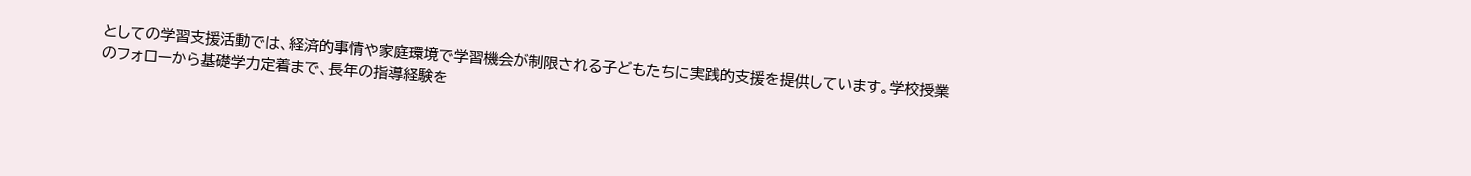としての学習支援活動では、経済的事情や家庭環境で学習機会が制限される子どもたちに実践的支援を提供しています。学校授業のフォローから基礎学力定着まで、長年の指導経験を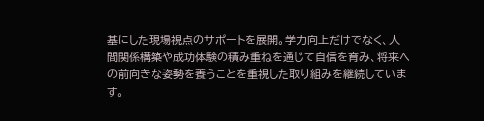基にした現場視点のサポートを展開。学力向上だけでなく、人間関係構築や成功体験の積み重ねを通じて自信を育み、将来への前向きな姿勢を養うことを重視した取り組みを継続しています。